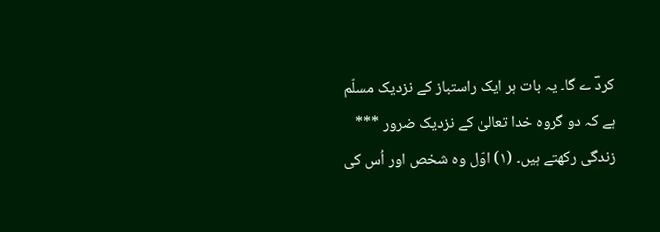کردؔ ے گا۔ یہ بات ہر ایک راستباز کے نزدیک مسلّم ہے کہ دو گروہ خدا تعالیٰ کے نزدیک ضرور *** زندگی رکھتے ہیں۔ (۱) اوّل وہ شخص اور اُس کی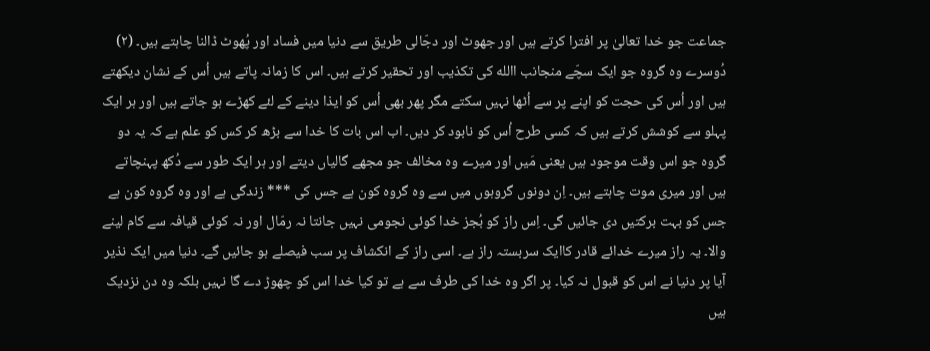جماعت جو خدا تعالیٰ پر افترا کرتے ہیں اور جھوٹ اور دجّالی طریق سے دنیا میں فساد اور پُھوٹ ڈالنا چاہتے ہیں۔ (۲) دُوسرے وہ گروہ جو ایک سچّے منجانب االله کی تکذیب اور تحقیر کرتے ہیں۔ اس کا زمانہ پاتے ہیں اُس کے نشان دیکھتے ہیں اور اُس کی حجت کو اپنے پر سے اُٹھا نہیں سکتے مگر پھر بھی اُس کو ایذا دینے کے لئے کھڑے ہو جاتے ہیں اور ہر ایک پہلو سے کوشش کرتے ہیں کہ کسی طرح اُس کو نابود کر دیں۔ اب اس بات کا خدا سے بڑھ کر کس کو علم ہے کہ یہ دو گروہ جو اس وقت موجود ہیں یعنی مَیں اور میرے وہ مخالف جو مجھے گالیاں دیتے اور ہر ایک طور سے دُکھ پہنچاتے ہیں اور میری موت چاہتے ہیں۔ اِن دونوں گروہوں میں سے وہ گروہ کون ہے جس کی *** زندگی ہے اور وہ گروہ کون ہے جس کو بہت برکتیں دی جائیں گی۔ اِس راز کو بُجز خدا کوئی نجومی نہیں جانتا نہ رمّال اور نہ کوئی قیافہ سے کام لینے والا۔ یہ راز میرے خدائے قادر کاایک سربستہ راز ہے۔ اسی راز کے انکشاف پر سب فیصلے ہو جائیں گے۔ دنیا میں ایک نذیر آیا پر دنیا نے اس کو قبول نہ کیا۔ پر اگر وہ خدا کی طرف سے ہے تو کیا خدا اس کو چھوڑ دے گا نہیں بلکہ وہ دن نزدیک ہیں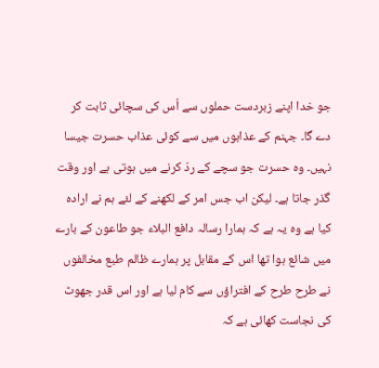جو خدا اپنے زبردست حملوں سے اُس کی سچائی ثابت کر دے گا۔ جہنم کے عذابوں میں سے کوئی عذاب حسرت جیسا نہیں۔ وہ حسرت جو سچے کے ردّ کرنے میں ہوتی ہے اور وقت گذر جاتا ہے۔ لیکن اب جس امر کے لکھنے کے لئے ہم نے ارادہ کیا ہے وہ یہ ہے کہ ہمارا رسالہ دافع البلاء جو طاعون کے بارے میں شائع ہوا تھا اس کے مقابل پر ہمارے ظالم طبع مخالفوں نے طرح طرح کے افتراؤں سے کام لیا ہے اور اس قدر جھوٹ کی نجاست کھائی ہے کہ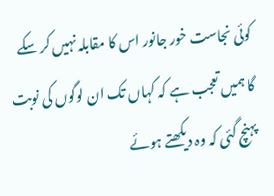کوئی نجاست خور جانور اس کا مقابلہ نہیں کر سکے گا ہمیں تعجب ہے کہ کہاں تک ان لوگوں کی نوبت پہنچ گئی کہ وہ دیکھتے ہوئے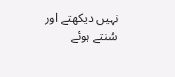نہیں دیکھتے اور سُنتے ہوئے